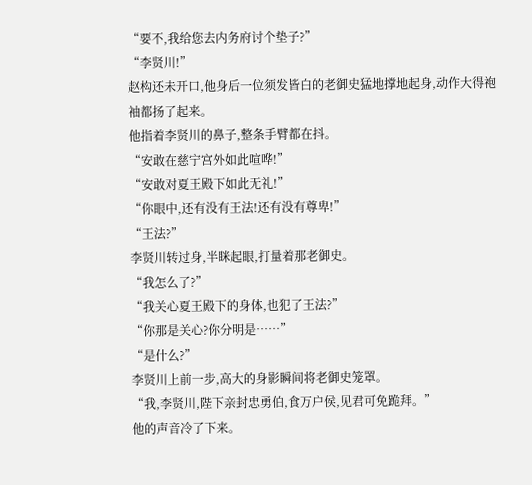“要不,我给您去内务府讨个垫子?”
“李贤川!”
赵构还未开口,他身后一位须发皆白的老御史猛地撑地起身,动作大得袍袖都扬了起来。
他指着李贤川的鼻子,整条手臂都在抖。
“安敢在慈宁宫外如此喧哗!”
“安敢对夏王殿下如此无礼!”
“你眼中,还有没有王法!还有没有尊卑!”
“王法?”
李贤川转过身,半眯起眼,打量着那老御史。
“我怎么了?”
“我关心夏王殿下的身体,也犯了王法?”
“你那是关心?你分明是……”
“是什么?”
李贤川上前一步,高大的身影瞬间将老御史笼罩。
“我,李贤川,陛下亲封忠勇伯,食万户侯,见君可免跪拜。”
他的声音冷了下来。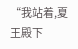“我站着,夏王殿下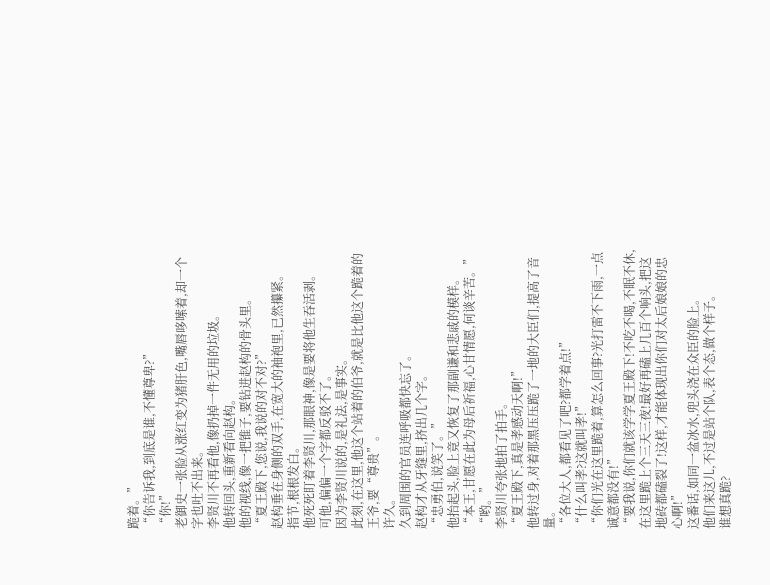跪着。”
“你告诉我,到底是谁,不懂尊卑?”
“你!”
老御史一张脸从涨红变为猪肝色,嘴唇哆嗦着,却一个字也吐不出来。
李贤川不再看他,像扔掉一件无用的垃圾。
他转回头,重新看向赵构。
他的视线,像一把锥子,要钻进赵构的骨头里。
“夏王殿下,您说,我说的对不对?”
赵构垂在身侧的双手,在宽大的袖袍里,已然攥紧。
指节,根根发白。
他死死盯着李贤川,那眼神,像是要将他生吞活剥。
可他,偏偏一个字都反驳不了。
因为李贤川说的,是礼法,是事实。
此刻,在这里,他这个站着的伯爷,就是比他这个跪着的王爷,要“尊贵”。
许久。
久到周围的官员连呼吸都快忘了。
赵构才从牙缝里,挤出几个字。
“忠勇伯,说笑了。”
他抬起头,脸上竟又恢复了那副谦和悲戚的模样。
“本王,甘愿在此为母后祈福,心甘情愿,何谈辛苦。”
“哟。”
李贤川夸张地拍了拍手。
“夏王殿下,真是孝感动天啊!”
他转过身,对着那黑压压跪了一地的大臣们,提高了音量。
“各位大人,都看见了吧?都学着点!”
“什么叫孝?这就叫孝!”
“你们光在这里跪着,算怎么回事?光打雷不下雨,一点诚意都没有!”
“要我说,你们就该学学夏王殿下!不吃不喝,不眠不休,在这里跪上个三天三夜!最好再磕上几百个响头,把这地砖都磕裂了!这样,才能体现出你们对太后娘娘的忠心啊!”
这番话,如同一盆冰水,兜头浇在众臣的脸上。
他们来这儿,不过是站个队,表个态,做个样子。
谁想真跪?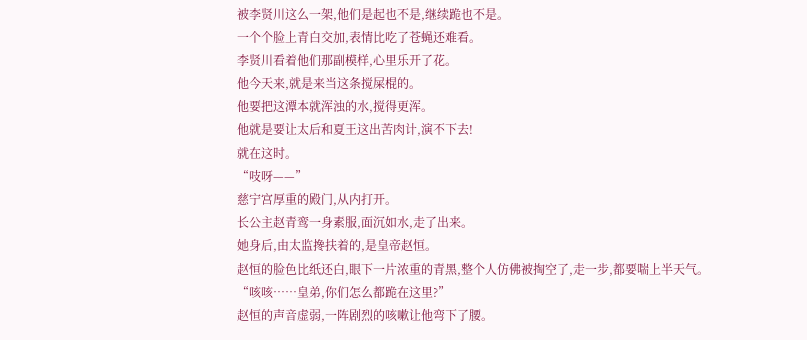被李贤川这么一架,他们是起也不是,继续跪也不是。
一个个脸上青白交加,表情比吃了苍蝇还难看。
李贤川看着他们那副模样,心里乐开了花。
他今天来,就是来当这条搅屎棍的。
他要把这潭本就浑浊的水,搅得更浑。
他就是要让太后和夏王这出苦肉计,演不下去!
就在这时。
“吱呀——”
慈宁宫厚重的殿门,从内打开。
长公主赵青鸾一身素服,面沉如水,走了出来。
她身后,由太监搀扶着的,是皇帝赵恒。
赵恒的脸色比纸还白,眼下一片浓重的青黑,整个人仿佛被掏空了,走一步,都要喘上半天气。
“咳咳……皇弟,你们怎么都跪在这里?”
赵恒的声音虚弱,一阵剧烈的咳嗽让他弯下了腰。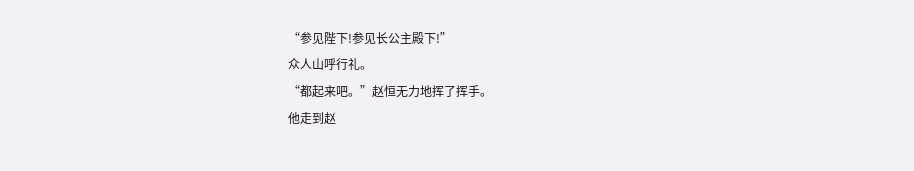“参见陛下!参见长公主殿下!”
众人山呼行礼。
“都起来吧。”赵恒无力地挥了挥手。
他走到赵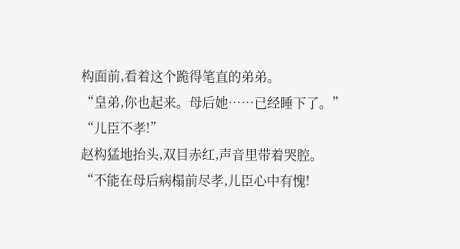构面前,看着这个跪得笔直的弟弟。
“皇弟,你也起来。母后她……已经睡下了。”
“儿臣不孝!”
赵构猛地抬头,双目赤红,声音里带着哭腔。
“不能在母后病榻前尽孝,儿臣心中有愧!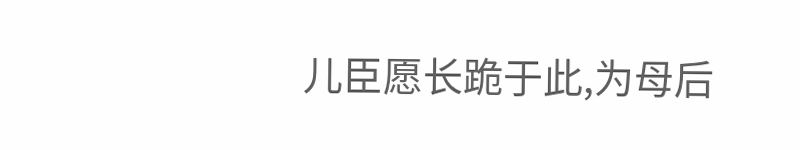儿臣愿长跪于此,为母后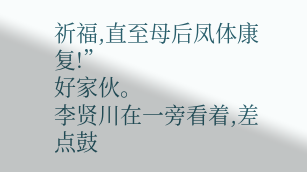祈福,直至母后凤体康复!”
好家伙。
李贤川在一旁看着,差点鼓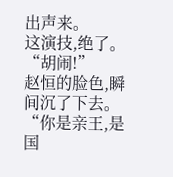出声来。
这演技,绝了。
“胡闹!”
赵恒的脸色,瞬间沉了下去。
“你是亲王,是国